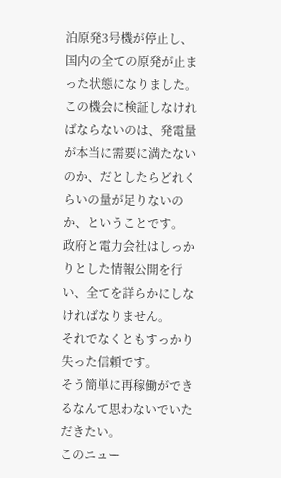泊原発3号機が停止し、国内の全ての原発が止まった状態になりました。
この機会に検証しなければならないのは、発電量が本当に需要に満たないのか、だとしたらどれくらいの量が足りないのか、ということです。
政府と電力会社はしっかりとした情報公開を行い、全てを詳らかにしなければなりません。
それでなくともすっかり失った信頼です。
そう簡単に再稼働ができるなんて思わないでいただきたい。
このニュー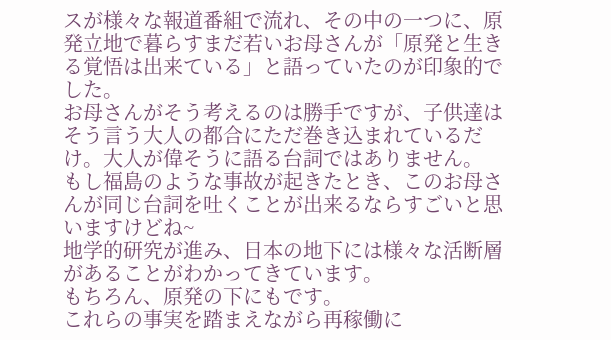スが様々な報道番組で流れ、その中の一つに、原発立地で暮らすまだ若いお母さんが「原発と生きる覚悟は出来ている」と語っていたのが印象的でした。
お母さんがそう考えるのは勝手ですが、子供達はそう言う大人の都合にただ巻き込まれているだけ。大人が偉そうに語る台詞ではありません。
もし福島のような事故が起きたとき、このお母さんが同じ台詞を吐くことが出来るならすごいと思いますけどね~
地学的研究が進み、日本の地下には様々な活断層があることがわかってきています。
もちろん、原発の下にもです。
これらの事実を踏まえながら再稼働に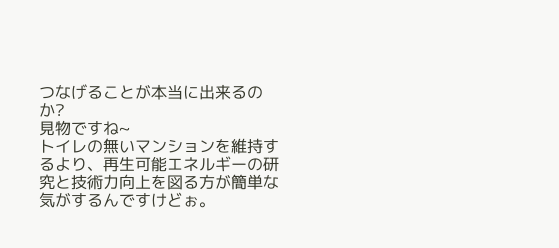つなげることが本当に出来るのか?
見物ですね~
トイレの無いマンションを維持するより、再生可能エネルギーの研究と技術力向上を図る方が簡単な気がするんですけどぉ。